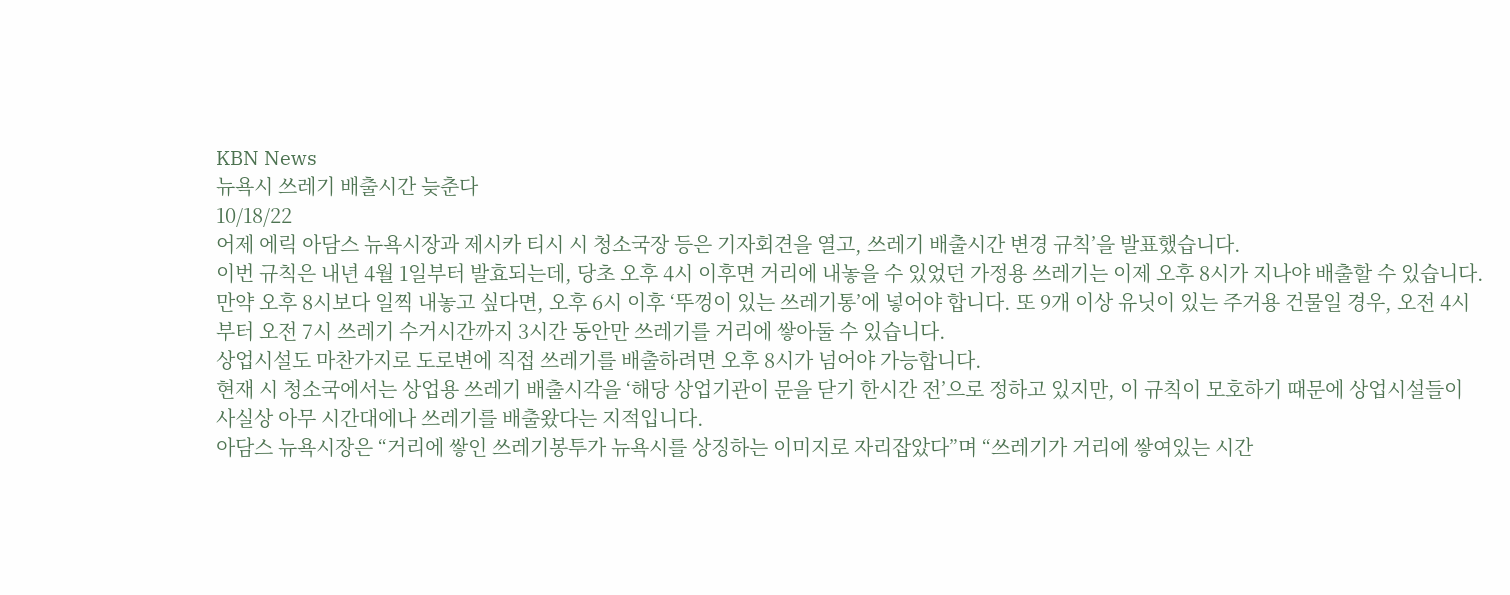KBN News
뉴욕시 쓰레기 배출시간 늦춘다
10/18/22
어제 에릭 아담스 뉴욕시장과 제시카 티시 시 청소국장 등은 기자회견을 열고, 쓰레기 배출시간 변경 규칙’을 발표했습니다.
이번 규칙은 내년 4월 1일부터 발효되는데, 당초 오후 4시 이후면 거리에 내놓을 수 있었던 가정용 쓰레기는 이제 오후 8시가 지나야 배출할 수 있습니다.
만약 오후 8시보다 일찍 내놓고 싶다면, 오후 6시 이후 ‘뚜껑이 있는 쓰레기통’에 넣어야 합니다. 또 9개 이상 유닛이 있는 주거용 건물일 경우, 오전 4시부터 오전 7시 쓰레기 수거시간까지 3시간 동안만 쓰레기를 거리에 쌓아둘 수 있습니다.
상업시설도 마찬가지로 도로변에 직접 쓰레기를 배출하려면 오후 8시가 넘어야 가능합니다.
현재 시 청소국에서는 상업용 쓰레기 배출시각을 ‘해당 상업기관이 문을 닫기 한시간 전’으로 정하고 있지만, 이 규칙이 모호하기 때문에 상업시설들이 사실상 아무 시간대에나 쓰레기를 배출왔다는 지적입니다.
아담스 뉴욕시장은 “거리에 쌓인 쓰레기봉투가 뉴욕시를 상징하는 이미지로 자리잡았다”며 “쓰레기가 거리에 쌓여있는 시간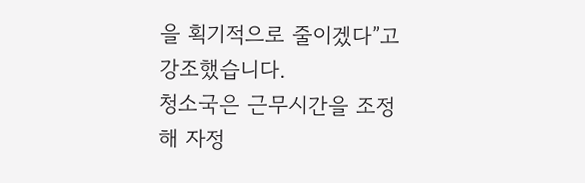을 획기적으로 줄이겠다”고 강조했습니다.
청소국은 근무시간을 조정해 자정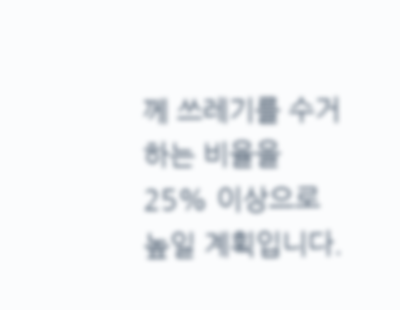께 쓰레기를 수거하는 비율을 25% 이상으로 높일 계획입니다.